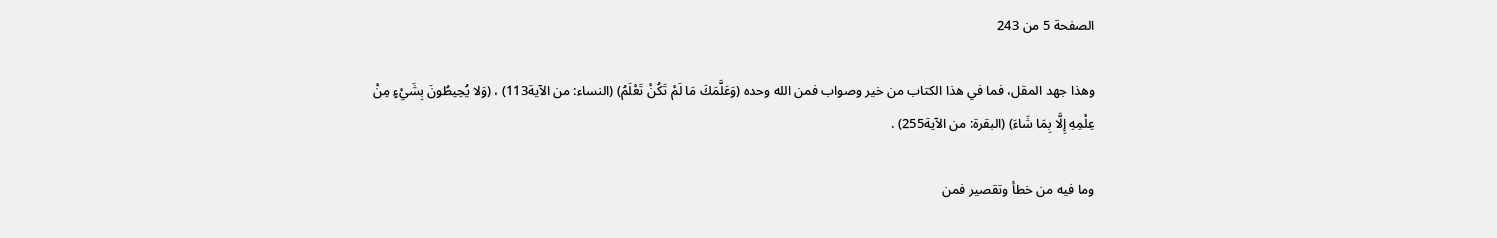الصفحة 5 من 243

وهذا جهد المقل، فما في هذا الكتاب من خير وصواب فمن الله وحده (وَعَلَّمَكَ مَا لَمْ تَكُنْ تَعْلَمُ) (النساء: من الآية113) ، (وَلا يُحِيطُونَ بِشَيْءٍ مِنْ عِلْمِهِ إِلَّا بِمَا شَاءَ) (البقرة: من الآية255) .

وما فيه من خطأ وتقصير فمن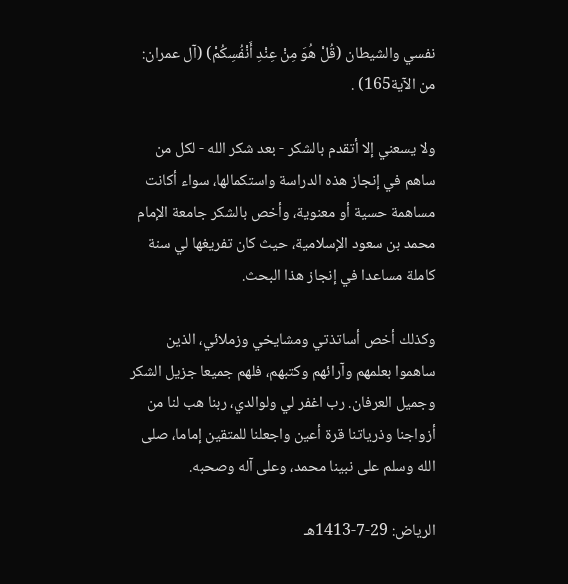نفسي والشيطان (قُلْ هُوَ مِنْ عِنْدِ أَنْفُسِكُمْ) (آل عمران: من الآية165) .

ولا يسعني إلا أتقدم بالشكر - بعد شكر الله - لكل من ساهم في إنجاز هذه الدراسة واستكمالها، سواء أكانت مساهمة حسية أو معنوية، وأخص بالشكر جامعة الإمام محمد بن سعود الإسلامية، حيث كان تفريغها لي سنة كاملة مساعدا في إنجاز هذا البحث.

وكذلك أخص أساتذتي ومشايخي وزملائي، الذين ساهموا بعلمهم وآرائهم وكتبهم، فلهم جميعا جزيل الشكر وجميل العرفان. رب اغفر لي ولوالدي، ربنا هب لنا من أزواجنا وذرياتنا قرة أعين واجعلنا للمتقين إماما، صلى الله وسلم على نبينا محمد، وعلى آله وصحبه.

الرياض: 29-7-1413هـ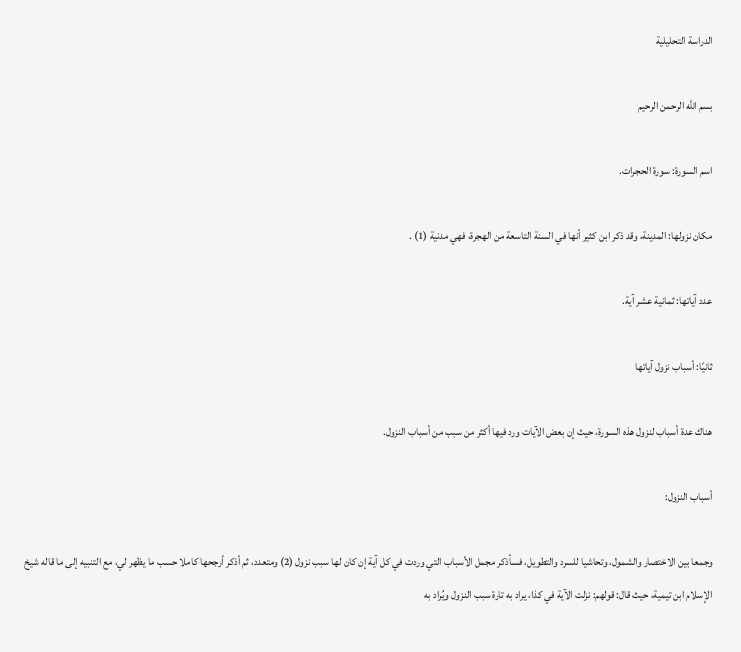الدراسة التحليلية

بسم الله الرحمن الرحيم

اسم السورة: سورة الحجرات.

مكان نزولها: المدينة، وقد ذكر ابن كثير أنها في السنة التاسعة من الهجرة، فهي مدنية (1) .

عدد آياتها: ثمانية عشر آية.

ثانيًا: أسباب نزول آياتها

هناك عدة أسباب لنزول هذه السورة، حيث إن بعض الآيات ورد فيها أكثر من سبب من أسباب النزول.

أسباب النزول:

وجمعا بين الاختصار والشمول، وتحاشيا للسرد والتطويل، فسأذكر مجمل الأسباب التي وردت في كل آية إن كان لها سبب نزول (2) ومتعدد، ثم أذكر أرجحها كاملا حسب ما يظهر لي، مع التنبيه إلى ما قاله شيخ الإسلام ابن تيمية، حيث قال: قولهم: نزلت الآية في كذا، يراد به تارة سبب النزول ويُراد به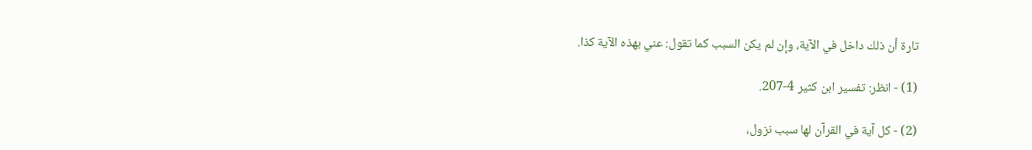تارة أن ذلك داخل في الآية، وإن لم يكن السبب كما تقول: عني بهذه الآية كذا.

(1) - انظر: تفسير ابن كثير 4-207.

(2) - كل آية في القرآن لها سبب نزول،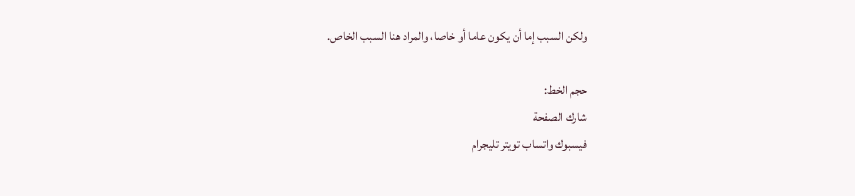ولكن السبب إما أن يكون عاما أو خاصا، والمراد هنا السبب الخاص.

حجم الخط:
شارك الصفحة
فيسبوك واتساب تويتر تليجرام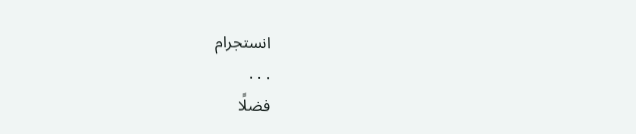انستجرام
. . .
فضلًا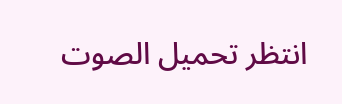انتظر تحميل الصوت